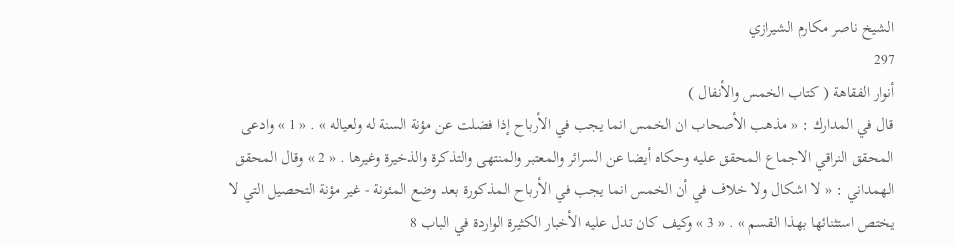الشيخ ناصر مكارم الشيرازي
297
أنوار الفقاهة ( كتاب الخمس والأنفال )
قال في المدارك : « مذهب الأصحاب ان الخمس انما يجب في الأرباح إذا فضلت عن مؤنة السنة له ولعياله » . « 1 » وادعى المحقق النراقي الاجماع المحقق عليه وحكاه أيضا عن السرائر والمعتبر والمنتهى والتذكرة والذخيرة وغيرها . « 2 » وقال المحقق الهمداني : « لا اشكال ولا خلاف في أن الخمس انما يجب في الأرباح المذكورة بعد وضع المئونة - غير مؤنة التحصيل التي لا يختص استثنائها بهذا القسم » . « 3 » وكيف كان تدل عليه الأخبار الكثيرة الواردة في الباب 8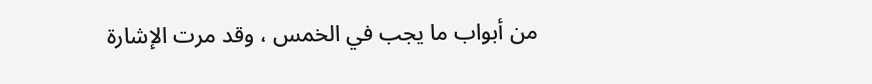من أبواب ما يجب في الخمس ، وقد مرت الإشارة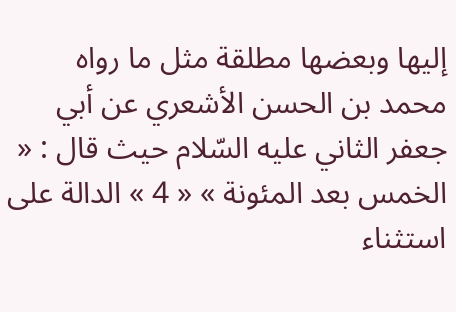إليها وبعضها مطلقة مثل ما رواه محمد بن الحسن الأشعري عن أبي جعفر الثاني عليه السّلام حيث قال : « الخمس بعد المئونة » « 4 » الدالة على استثناء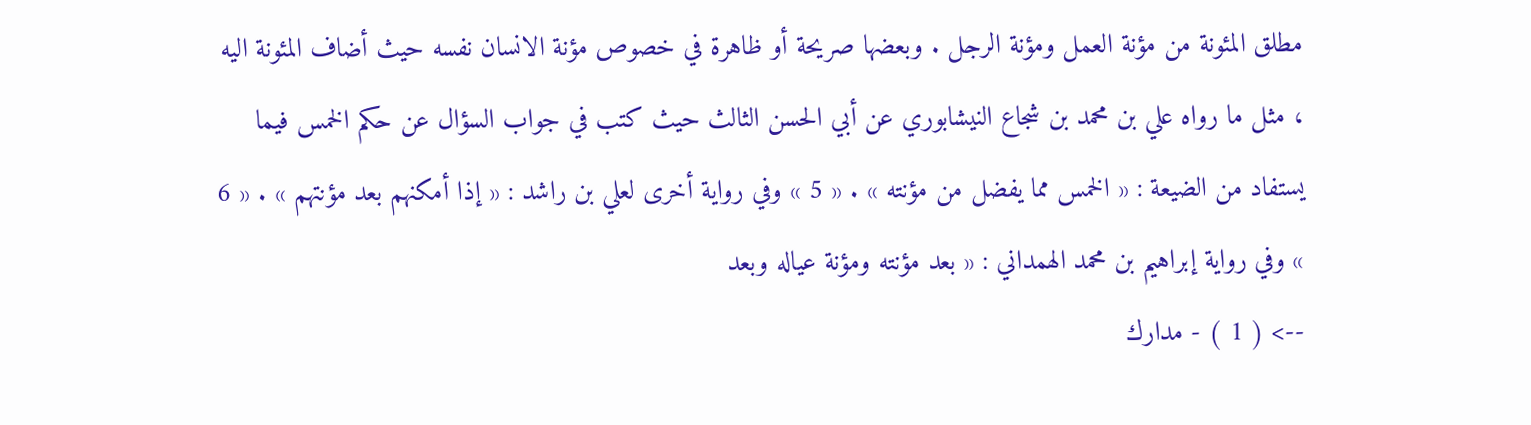مطلق المئونة من مؤنة العمل ومؤنة الرجل . وبعضها صريحة أو ظاهرة في خصوص مؤنة الانسان نفسه حيث أضاف المئونة اليه ، مثل ما رواه علي بن محمد بن شجاع النيشابوري عن أبي الحسن الثالث حيث كتب في جواب السؤال عن حكم الخمس فيما يستفاد من الضيعة : « الخمس مما يفضل من مؤنته » . « 5 » وفي رواية أخرى لعلي بن راشد : « إذا أمكنهم بعد مؤنتهم » . « 6 » وفي رواية إبراهيم بن محمد الهمداني : « بعد مؤنته ومؤنة عياله وبعد
--> ( 1 ) - مدارك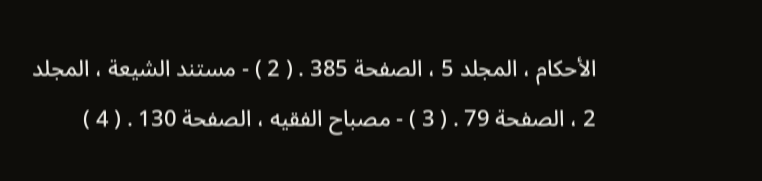الأحكام ، المجلد 5 ، الصفحة 385 . ( 2 ) - مستند الشيعة ، المجلد 2 ، الصفحة 79 . ( 3 ) - مصباح الفقيه ، الصفحة 130 . ( 4 )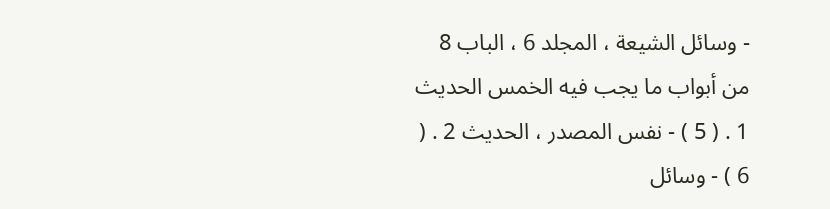- وسائل الشيعة ، المجلد 6 ، الباب 8 من أبواب ما يجب فيه الخمس الحديث 1 . ( 5 ) - نفس المصدر ، الحديث 2 . ( 6 ) - وسائل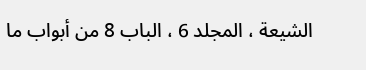الشيعة ، المجلد 6 ، الباب 8 من أبواب ما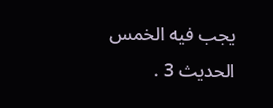يجب فيه الخمس الحديث 3 .